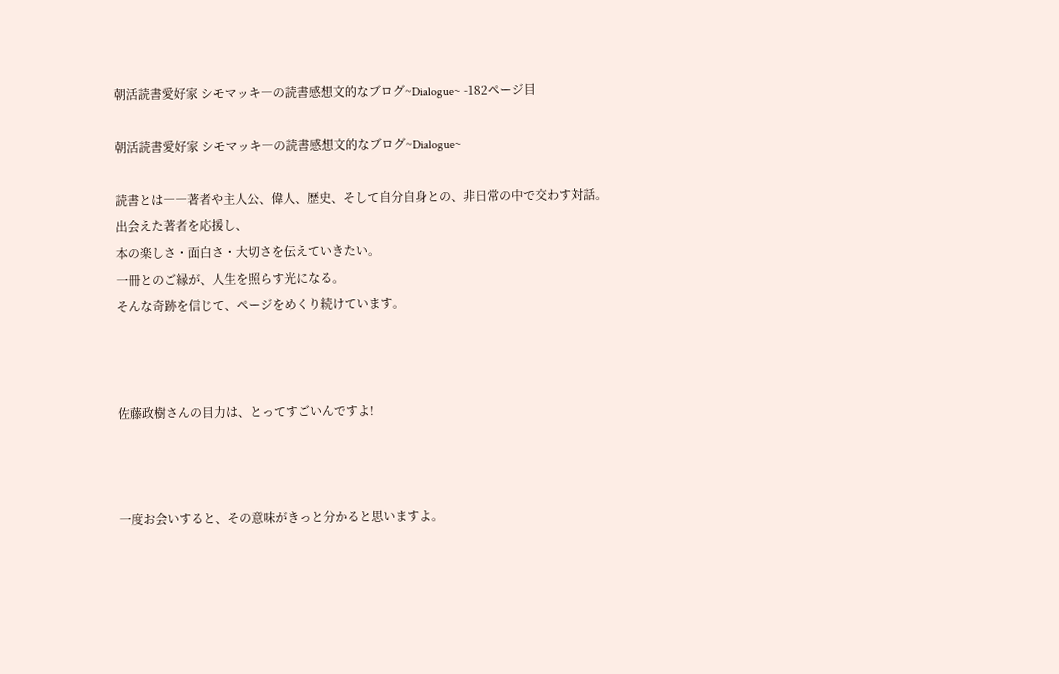朝活読書愛好家 シモマッキ―の読書感想文的なブログ~Dialogue~ -182ページ目

朝活読書愛好家 シモマッキ―の読書感想文的なブログ~Dialogue~

読書とは――著者や主人公、偉人、歴史、そして自分自身との、非日常の中で交わす対話。
出会えた著者を応援し、
本の楽しさ・面白さ・大切さを伝えていきたい。
一冊とのご縁が、人生を照らす光になる。
そんな奇跡を信じて、ページをめくり続けています。



佐藤政樹さんの目力は、とってすごいんですよ!



一度お会いすると、その意味がきっと分かると思いますよ。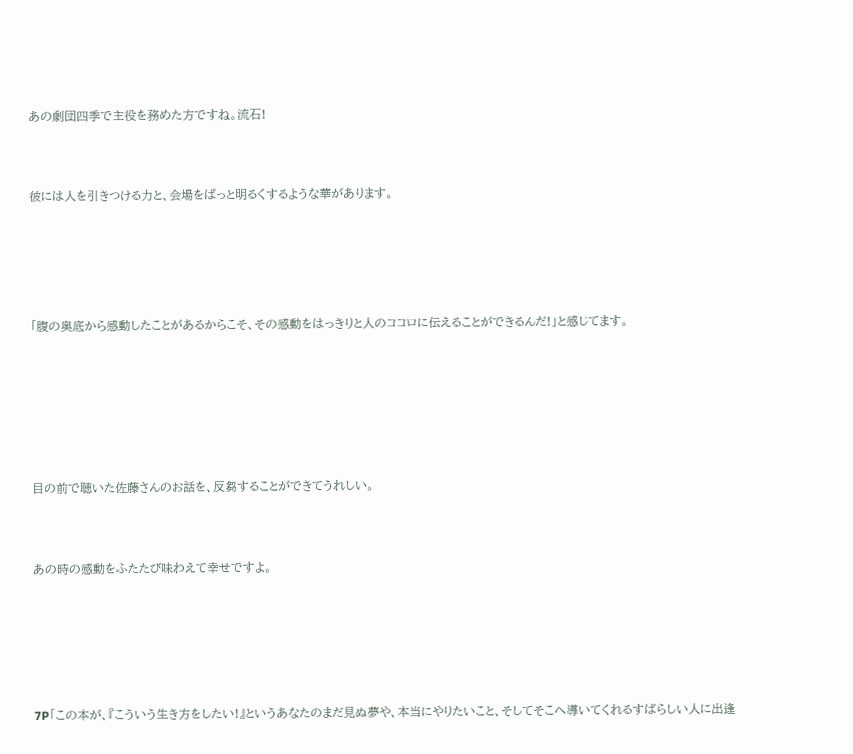あの劇団四季で主役を務めた方ですね。流石!




彼には人を引きつける力と、会場をぱっと明るくするような華があります。







「腹の奥底から感動したことがあるからこそ、その感動をはっきりと人のココロに伝えることができるんだ!」と感じてます。









目の前で聴いた佐藤さんのお話を、反芻することができてうれしい。




あの時の感動をふたたび味わえて幸せですよ。








7P「この本が、『こういう生き方をしたい!』というあなたのまだ見ぬ夢や、本当にやりたいこと、そしてそこへ導いてくれるすばらしい人に出逢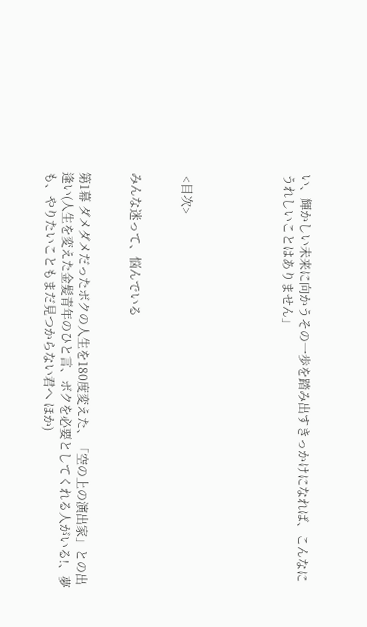い、輝かしい未来に向かうその一歩を踏み出すきっかけになれば、こんなにうれしいことはありません」





 <目次>


みんな迷って、悩んでいる


第1幕 ダメダメだったボクの人生を180度変えた、「空の上の演出家」との出逢い(人生を変えた金髪青年のひと言、ボクを必要としてくれる人がいる!、夢も、やりたいこともまだ見つからない君へ ほか)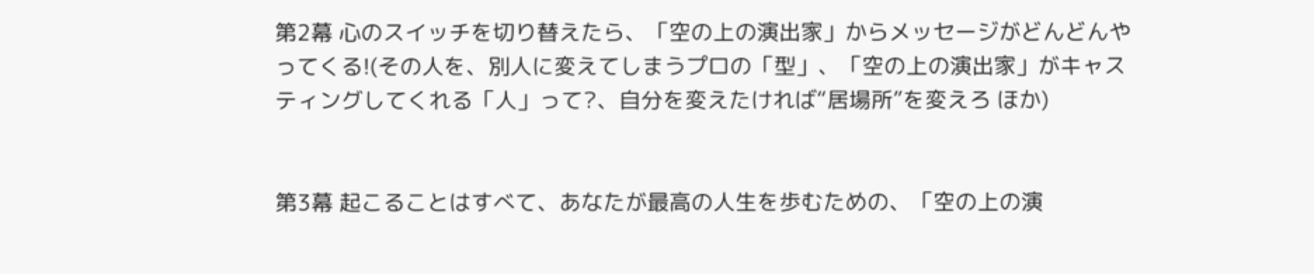第2幕 心のスイッチを切り替えたら、「空の上の演出家」からメッセージがどんどんやってくる!(その人を、別人に変えてしまうプロの「型」、「空の上の演出家」がキャスティングしてくれる「人」って?、自分を変えたければ“居場所”を変えろ ほか)


第3幕 起こることはすべて、あなたが最高の人生を歩むための、「空の上の演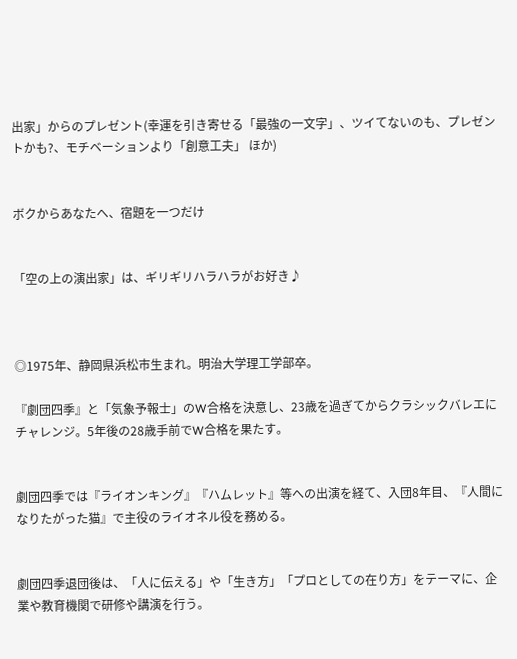出家」からのプレゼント(幸運を引き寄せる「最強の一文字」、ツイてないのも、プレゼントかも?、モチベーションより「創意工夫」 ほか)


ボクからあなたへ、宿題を一つだけ


「空の上の演出家」は、ギリギリハラハラがお好き♪



◎1975年、静岡県浜松市生まれ。明治大学理工学部卒。

『劇団四季』と「気象予報士」のW合格を決意し、23歳を過ぎてからクラシックバレエにチャレンジ。5年後の28歳手前でW合格を果たす。


劇団四季では『ライオンキング』『ハムレット』等への出演を経て、入団8年目、『人間になりたがった猫』で主役のライオネル役を務める。


劇団四季退団後は、「人に伝える」や「生き方」「プロとしての在り方」をテーマに、企業や教育機関で研修や講演を行う。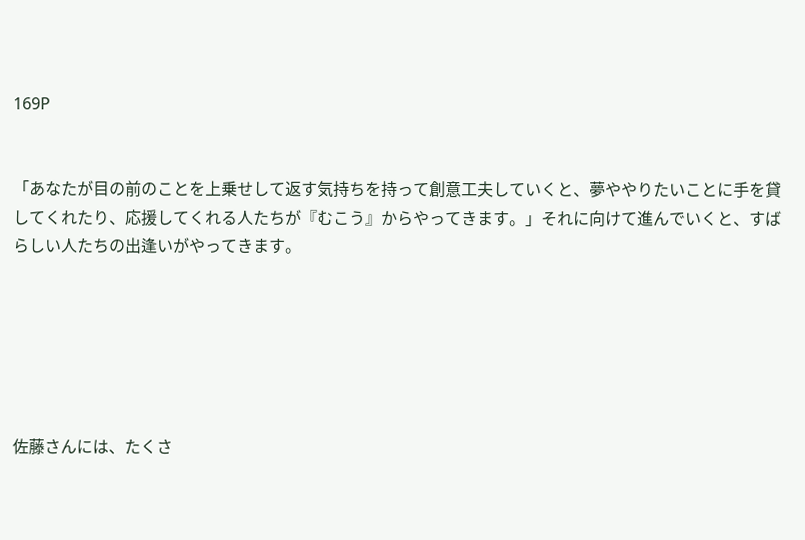169P


「あなたが目の前のことを上乗せして返す気持ちを持って創意工夫していくと、夢ややりたいことに手を貸してくれたり、応援してくれる人たちが『むこう』からやってきます。」それに向けて進んでいくと、すばらしい人たちの出逢いがやってきます。






佐藤さんには、たくさ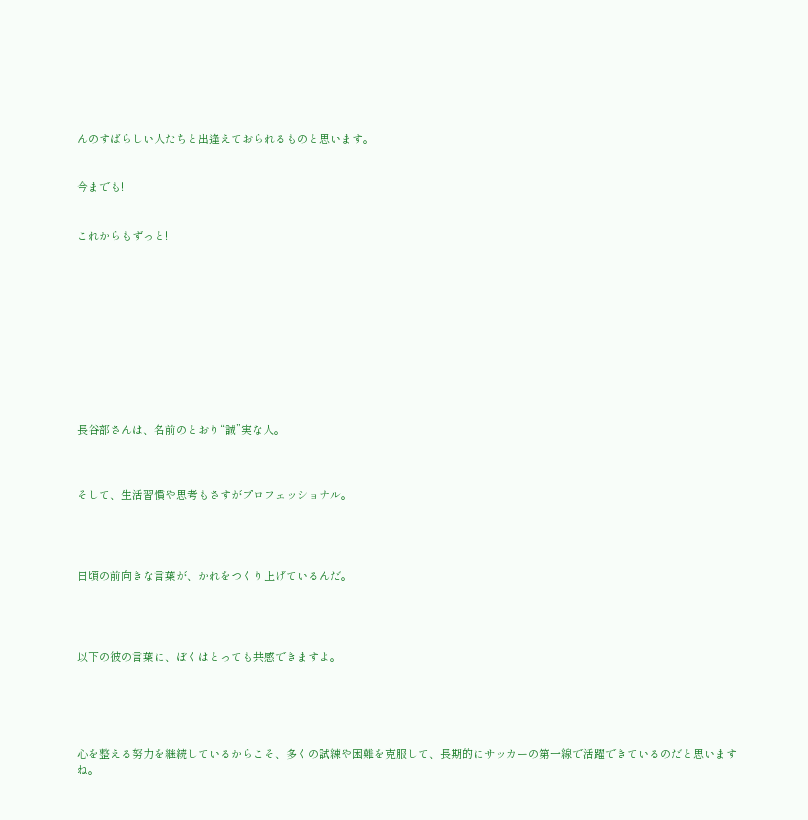んのすばらしい人たちと出逢えておられるものと思います。


今までも!


これからもずっと!











長谷部さんは、名前のとおり“誠”実な人。



そして、生活習慣や思考もさすがプロフェッショナル。




日頃の前向きな言葉が、かれをつくり上げているんだ。




以下の彼の言葉に、ぼくはとっても共感できますよ。





心を整える努力を継続しているからこそ、多くの試練や困難を克服して、長期的にサッカーの第一線で活躍できているのだと思いますね。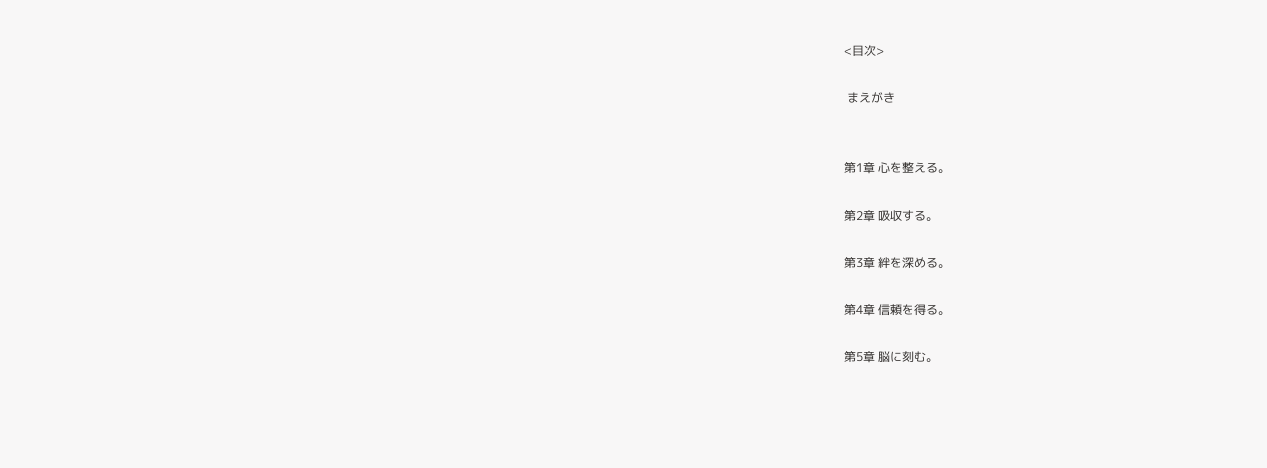<目次>

 まえがき


第1章 心を整える。

第2章 吸収する。

第3章 絆を深める。

第4章 信頼を得る。

第5章 脳に刻む。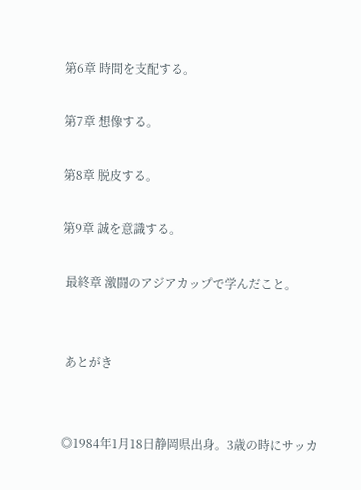第6章 時間を支配する。

第7章 想像する。

第8章 脱皮する。

第9章 誠を意識する。

 最終章 激闘のアジアカップで学んだこと。


 あとがき


◎1984年1月18日静岡県出身。3歳の時にサッカ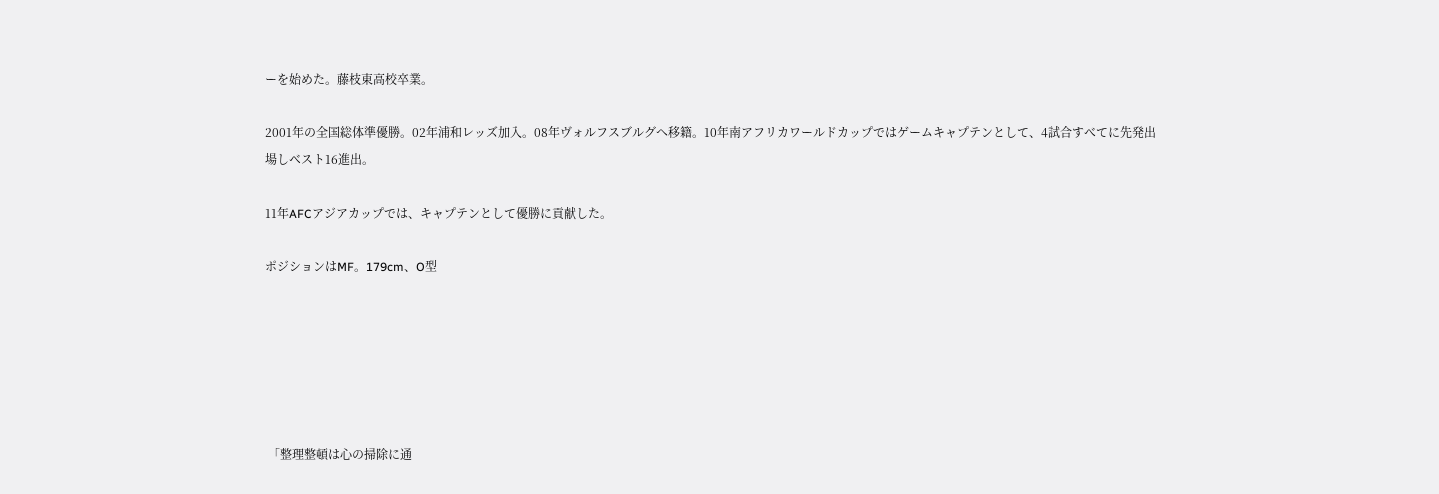ーを始めた。藤枝東高校卒業。

2001年の全国総体準優勝。02年浦和レッズ加入。08年ヴォルフスブルグへ移籍。10年南アフリカワールドカップではゲームキャプテンとして、4試合すべてに先発出場しベスト16進出。

11年AFCアジアカップでは、キャプテンとして優勝に貢献した。

ポジションはMF。179cm、O型






 「整理整頓は心の掃除に通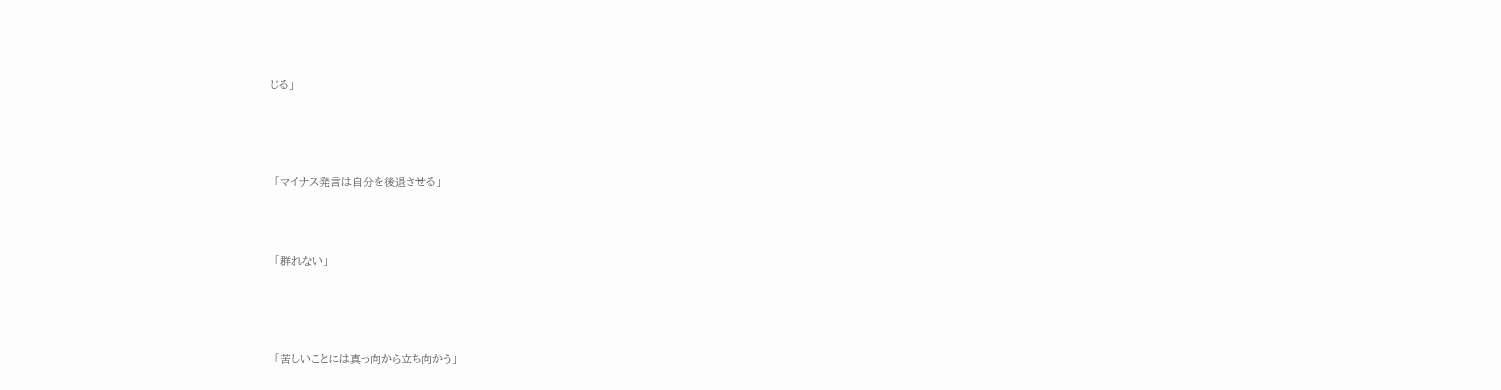じる」




 「マイナス発言は自分を後退させる」



 「群れない」




 「苦しいことには真っ向から立ち向かう」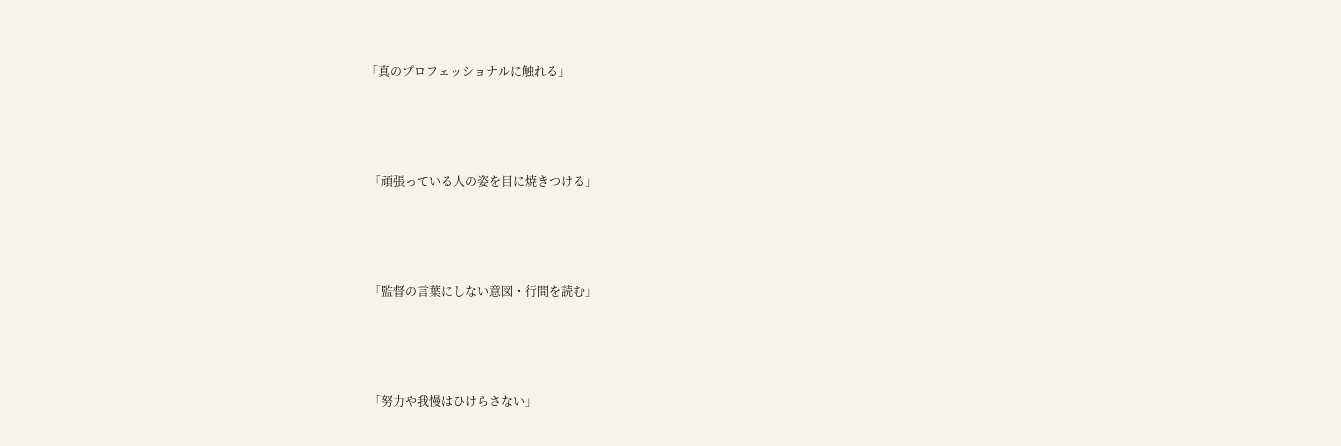「真のプロフェッショナルに触れる」




 「頑張っている人の姿を目に焼きつける」




 「監督の言葉にしない意図・行間を読む」




 「努力や我慢はひけらさない」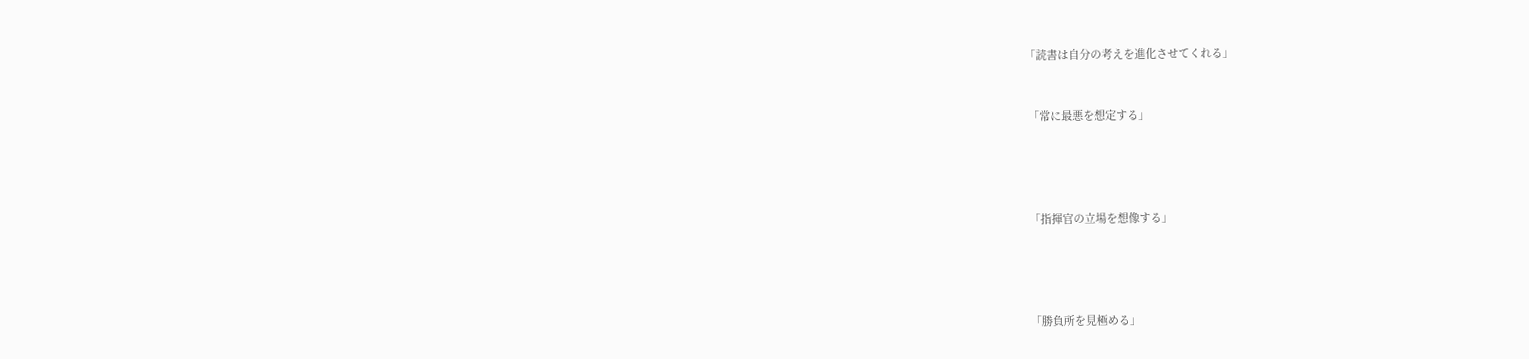「読書は自分の考えを進化させてくれる」


 「常に最悪を想定する」




 「指揮官の立場を想像する」




 「勝負所を見極める」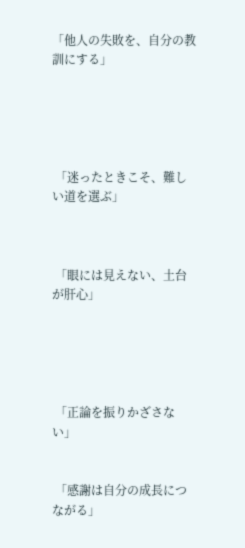「他人の失敗を、自分の教訓にする」





 「迷ったときこそ、難しい道を選ぶ」



 「眼には見えない、土台が肝心」





 「正論を振りかざさない」


 「感謝は自分の成長につながる」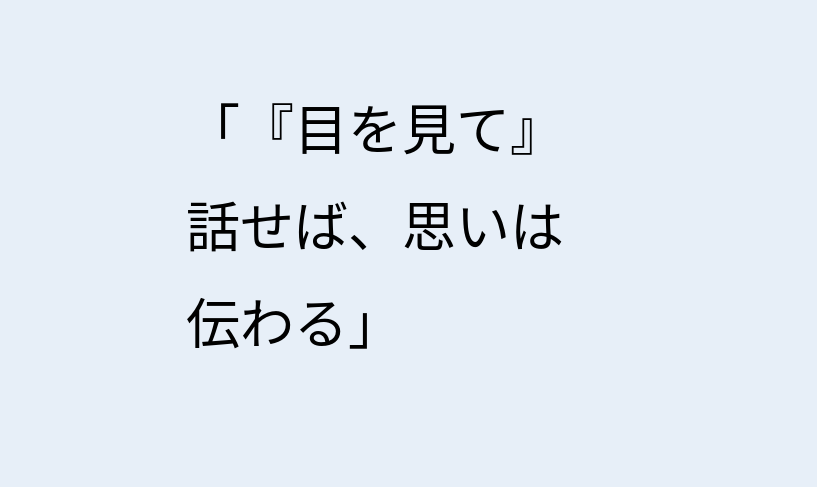「『目を見て』話せば、思いは伝わる」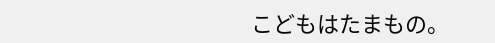こどもはたまもの。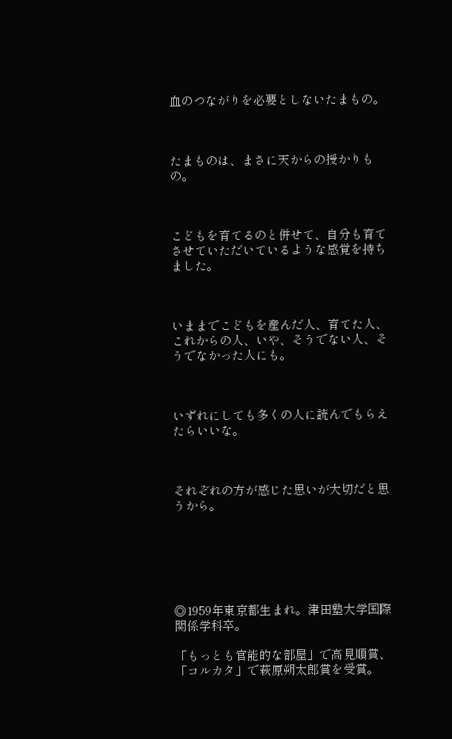血のつながりを必要としないたまもの。



たまものは、まさに天からの授かりもの。



こどもを育てるのと併せて、自分も育てさせていただいているような感覚を持ちました。



いままでこどもを産んだ人、育てた人、これからの人、いや、そうでない人、そうでなかった人にも。



いずれにしても多くの人に読んでもらえたらいいな。



それぞれの方が感じた思いが大切だと思うから。






◎1959年東京都生まれ。津田塾大学国際関係学科卒。

「もっとも官能的な部屋」で高見順賞、「コルカタ」で萩原朔太郎賞を受賞。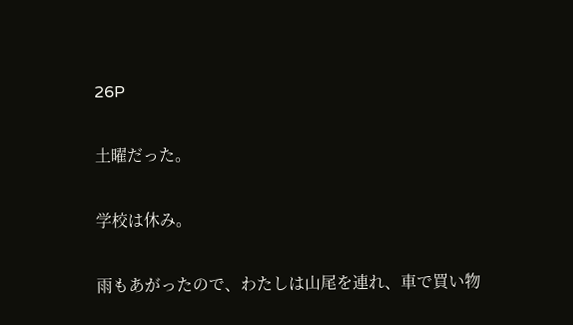26P


土曜だった。


学校は休み。


雨もあがったので、わたしは山尾を連れ、車で買い物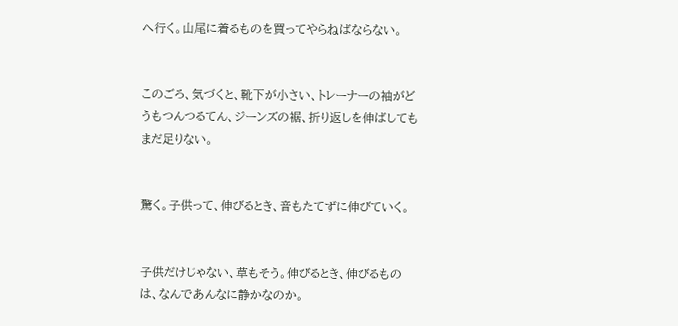へ行く。山尾に着るものを買ってやらねばならない。


このごろ、気づくと、靴下が小さい、トレーナーの袖がどうもつんつるてん、ジーンズの裾、折り返しを伸ばしてもまだ足りない。


驚く。子供って、伸びるとき、音もたてずに伸びていく。


子供だけじゃない、草もそう。伸びるとき、伸びるものは、なんであんなに静かなのか。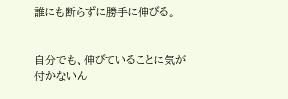誰にも断らずに勝手に伸びる。


自分でも、伸びていることに気が付かないん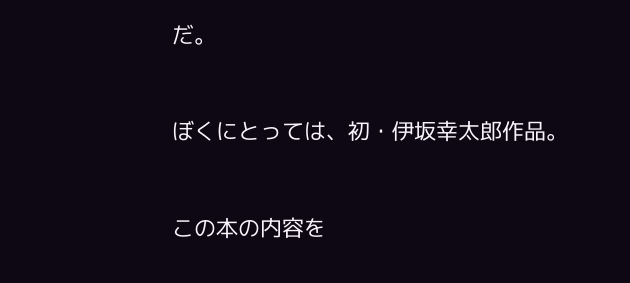だ。



ぼくにとっては、初・伊坂幸太郎作品。



この本の内容を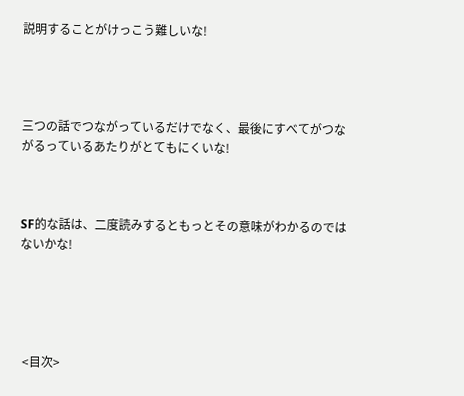説明することがけっこう難しいな!




三つの話でつながっているだけでなく、最後にすべてがつながるっているあたりがとてもにくいな!



SF的な話は、二度読みするともっとその意味がわかるのではないかな!





 <目次>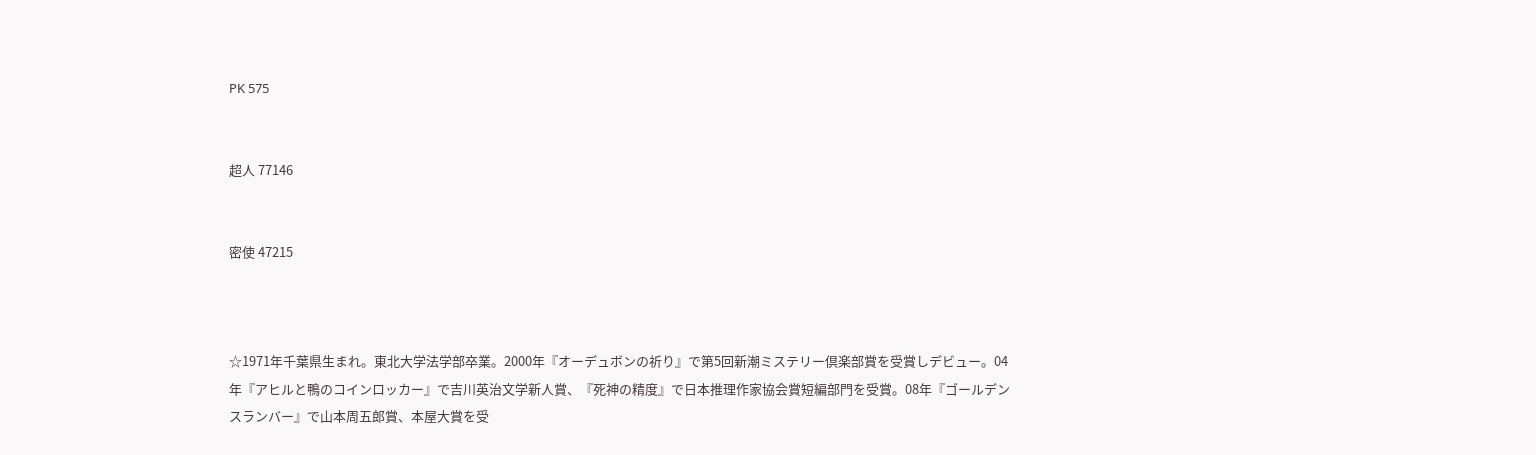PK 575


超人 77146


密使 47215



☆1971年千葉県生まれ。東北大学法学部卒業。2000年『オーデュボンの祈り』で第5回新潮ミステリー倶楽部賞を受賞しデビュー。04年『アヒルと鴨のコインロッカー』で吉川英治文学新人賞、『死神の精度』で日本推理作家協会賞短編部門を受賞。08年『ゴールデンスランバー』で山本周五郎賞、本屋大賞を受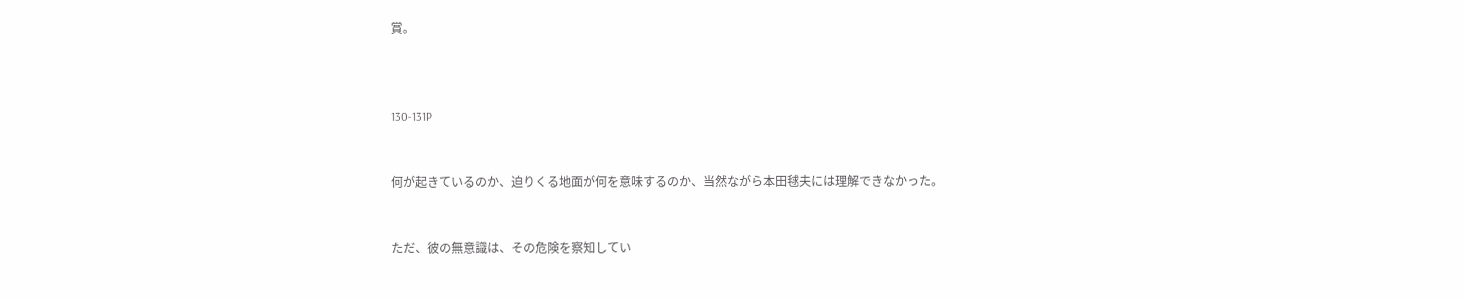賞。



130-131P


何が起きているのか、迫りくる地面が何を意味するのか、当然ながら本田毬夫には理解できなかった。


ただ、彼の無意識は、その危険を察知してい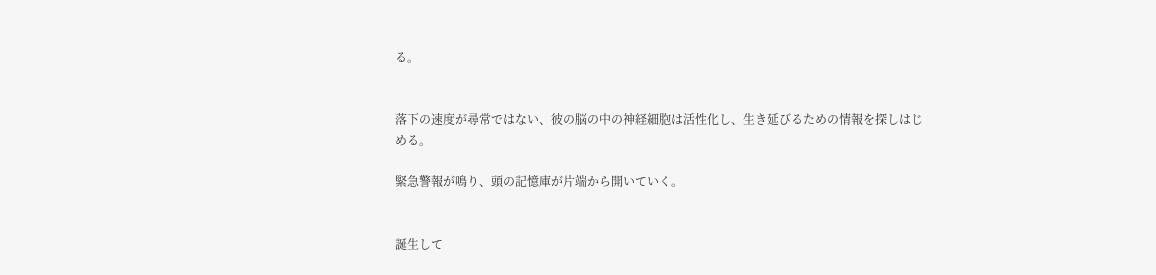る。


落下の速度が尋常ではない、彼の脳の中の神経細胞は活性化し、生き延びるための情報を探しはじめる。

緊急警報が鳴り、頭の記憶庫が片端から開いていく。


誕生して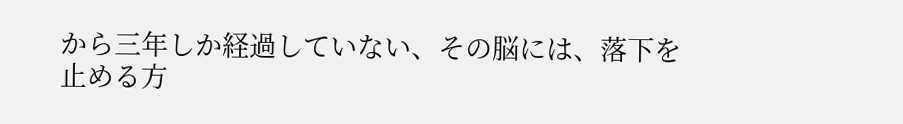から三年しか経過していない、その脳には、落下を止める方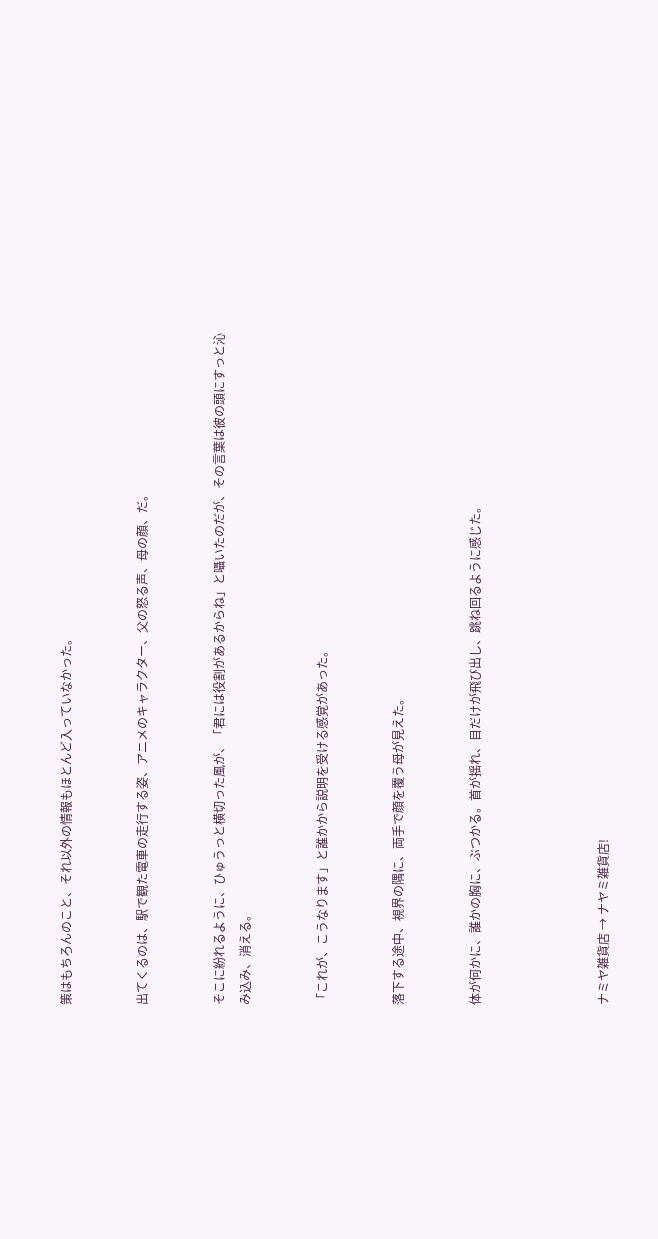策はもちろんのこと、それ以外の情報もほとんど入っていなかった。


出てくるのは、駅で観た電車の走行する姿、アニメのキャラクター、父の怒る声、母の顔、だ。


そこに紛れるように、ひゅうっと横切った風が、「君には役割があるからね」と囁いたのだが、その言葉は彼の頭にすっと沁み込み、消える。


「これが、こうなります」と誰かから説明を受ける感覚があった。


落下する途中、視界の隅に、両手で顔を覆う母が見えた。


体が何かに、誰かの胸に、ぶつかる。首が揺れ、目だけが飛び出し、跳ね回るように感じた。




ナミヤ雑貨店 → ナヤミ雑貨店!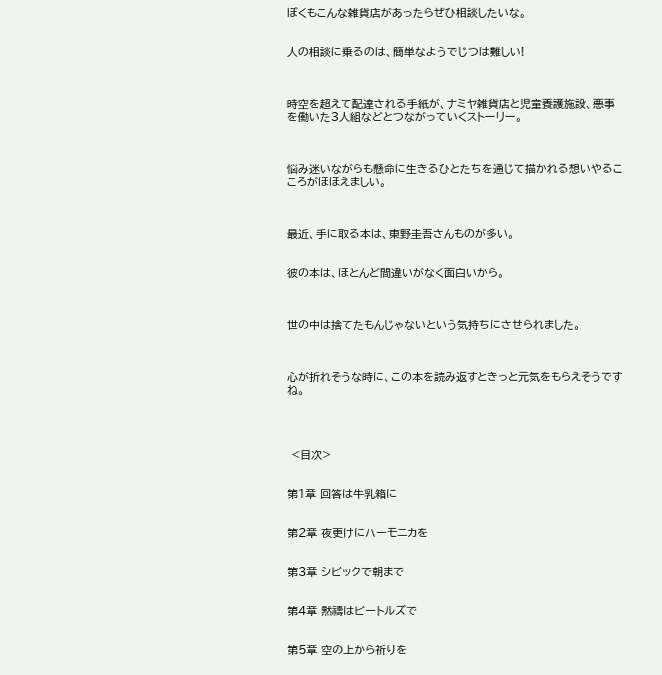ぼくもこんな雑貨店があったらぜひ相談したいな。


人の相談に乗るのは、簡単なようでじつは難しい!



時空を超えて配達される手紙が、ナミヤ雑貨店と児童養護施設、悪事を働いた3人組などとつながっていくストーリー。



悩み迷いながらも懸命に生きるひとたちを通じて描かれる想いやるこころがほほえましい。



最近、手に取る本は、東野圭吾さんものが多い。


彼の本は、ほとんど間違いがなく面白いから。



世の中は捨てたもんじゃないという気持ちにさせられました。



心が折れそうな時に、この本を読み返すときっと元気をもらえそうですね。




 <目次>


第1章 回答は牛乳箱に


第2章 夜更けにハーモニカを


第3章 シビックで朝まで


第4章 黙禱はビートルズで


第5章 空の上から祈りを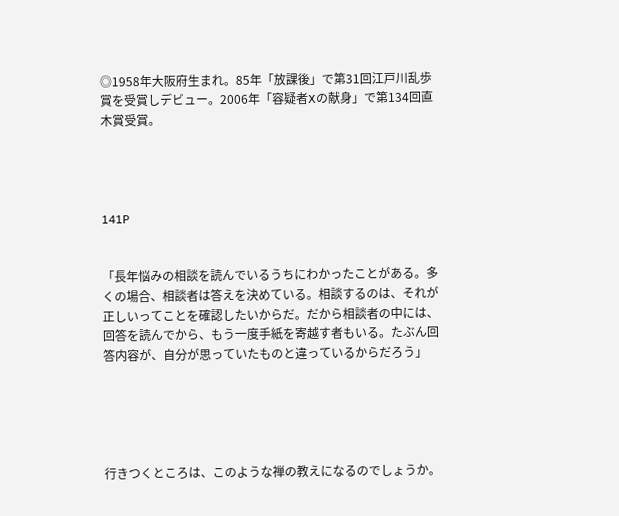◎1958年大阪府生まれ。85年「放課後」で第31回江戸川乱歩賞を受賞しデビュー。2006年「容疑者Xの献身」で第134回直木賞受賞。




141P


「長年悩みの相談を読んでいるうちにわかったことがある。多くの場合、相談者は答えを決めている。相談するのは、それが正しいってことを確認したいからだ。だから相談者の中には、回答を読んでから、もう一度手紙を寄越す者もいる。たぶん回答内容が、自分が思っていたものと違っているからだろう」





行きつくところは、このような禅の教えになるのでしょうか。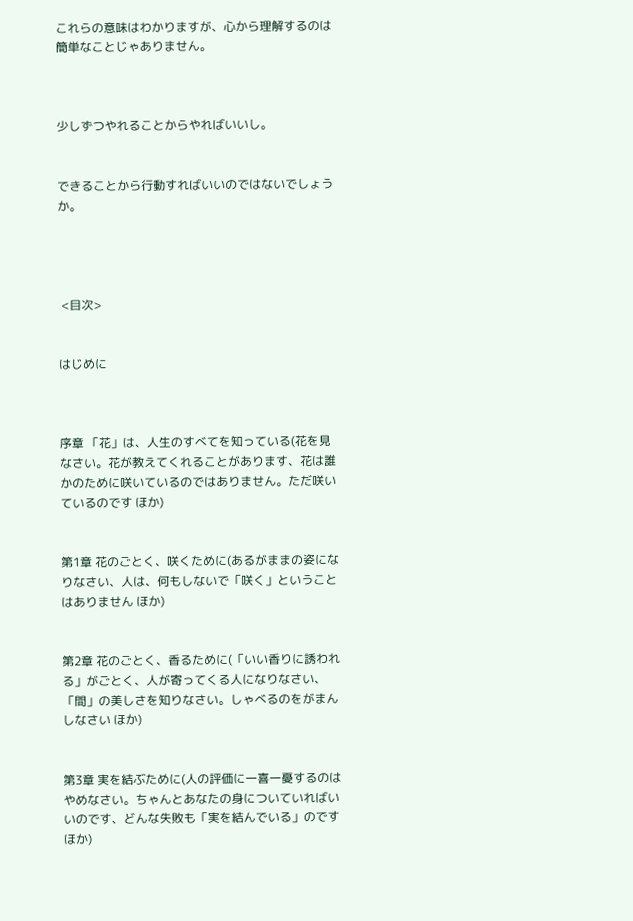これらの意味はわかりますが、心から理解するのは簡単なことじゃありません。



少しずつやれることからやればいいし。


できることから行動すればいいのではないでしょうか。




 <目次>


はじめに



序章 「花」は、人生のすべてを知っている(花を見なさい。花が教えてくれることがあります、花は誰かのために咲いているのではありません。ただ咲いているのです ほか)


第1章 花のごとく、咲くために(あるがままの姿になりなさい、人は、何もしないで「咲く」ということはありません ほか)


第2章 花のごとく、香るために(「いい香りに誘われる」がごとく、人が寄ってくる人になりなさい、「間」の美しさを知りなさい。しゃべるのをがまんしなさい ほか)


第3章 実を結ぶために(人の評価に一喜一憂するのはやめなさい。ちゃんとあなたの身についていればいいのです、どんな失敗も「実を結んでいる」のです ほか)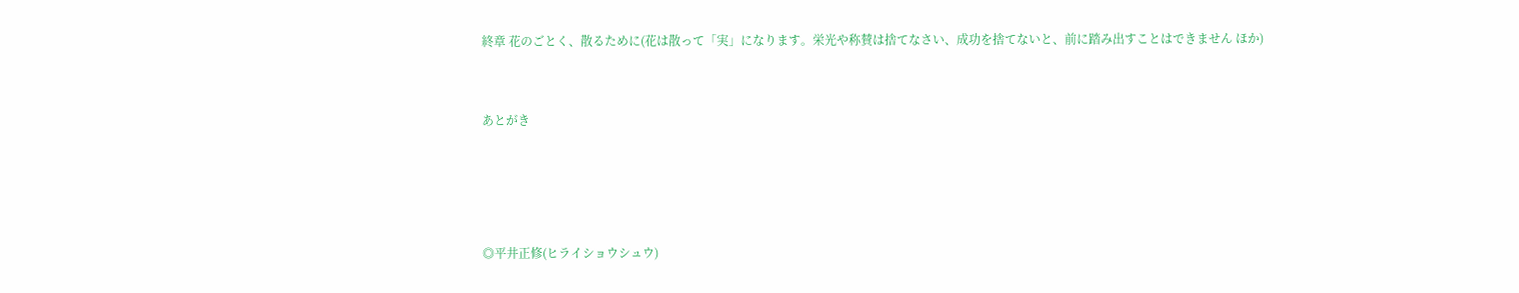終章 花のごとく、散るために(花は散って「実」になります。栄光や称賛は捨てなさい、成功を捨てないと、前に踏み出すことはできません ほか)


あとがき




◎平井正修(ヒライショウシュウ)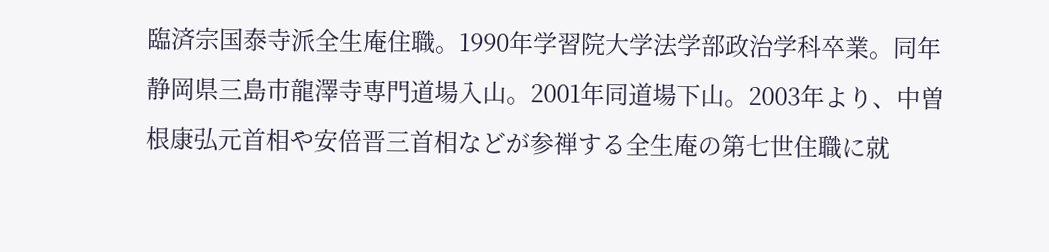臨済宗国泰寺派全生庵住職。1990年学習院大学法学部政治学科卒業。同年静岡県三島市龍澤寺専門道場入山。2001年同道場下山。2003年より、中曽根康弘元首相や安倍晋三首相などが参禅する全生庵の第七世住職に就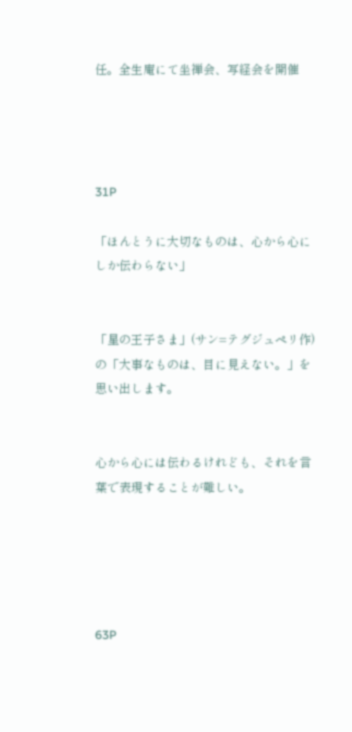任。全生庵にて坐禅会、写経会を開催




31P

「ほんとうに大切なものは、心から心にしか伝わらない」


「星の王子さま」(サン=テグジュペリ作)の「大事なものは、目に見えない。」を思い出します。


心から心には伝わるけれども、それを言葉で表現することが難しい。





63P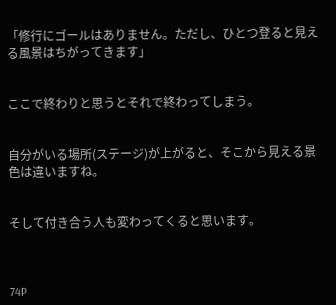「修行にゴールはありません。ただし、ひとつ登ると見える風景はちがってきます」


ここで終わりと思うとそれで終わってしまう。


自分がいる場所(ステージ)が上がると、そこから見える景色は違いますね。


そして付き合う人も変わってくると思います。



74P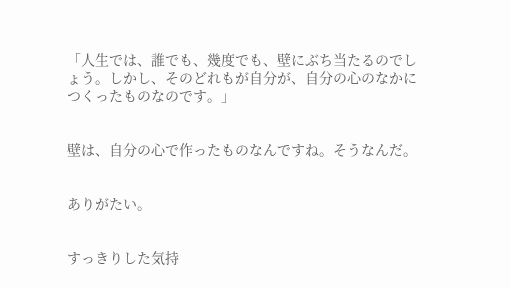「人生では、誰でも、幾度でも、壁にぶち当たるのでしょう。しかし、そのどれもが自分が、自分の心のなかにつくったものなのです。」


壁は、自分の心で作ったものなんですね。そうなんだ。


ありがたい。


すっきりした気持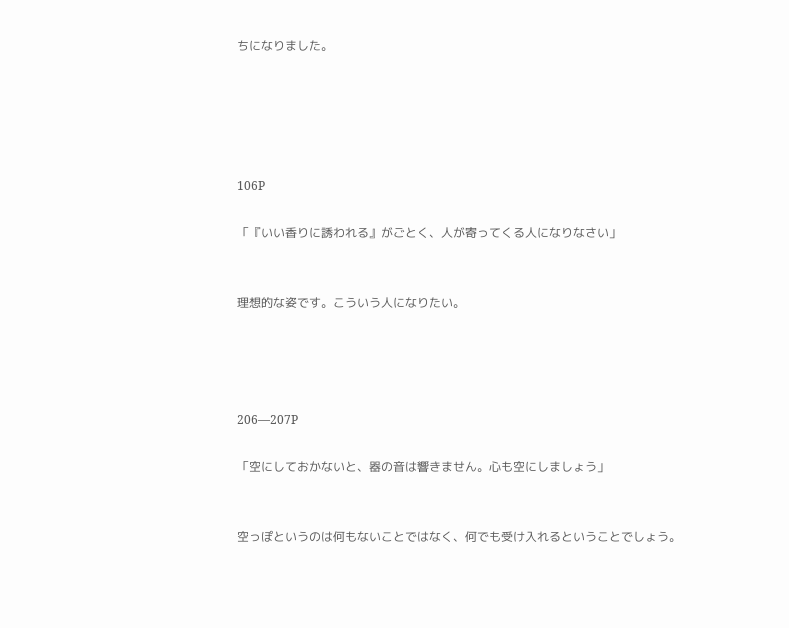ちになりました。





106P

「『いい香りに誘われる』がごとく、人が寄ってくる人になりなさい」


理想的な姿です。こういう人になりたい。




206―207P

「空にしておかないと、器の音は響きません。心も空にしましょう」


空っぽというのは何もないことではなく、何でも受け入れるということでしょう。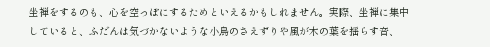坐禅をするのも、心を空っぽにするためといえるかもしれません。実際、坐禅に集中していると、ふだんは気づかないような小鳥のさえずりや風が木の葉を揺らす音、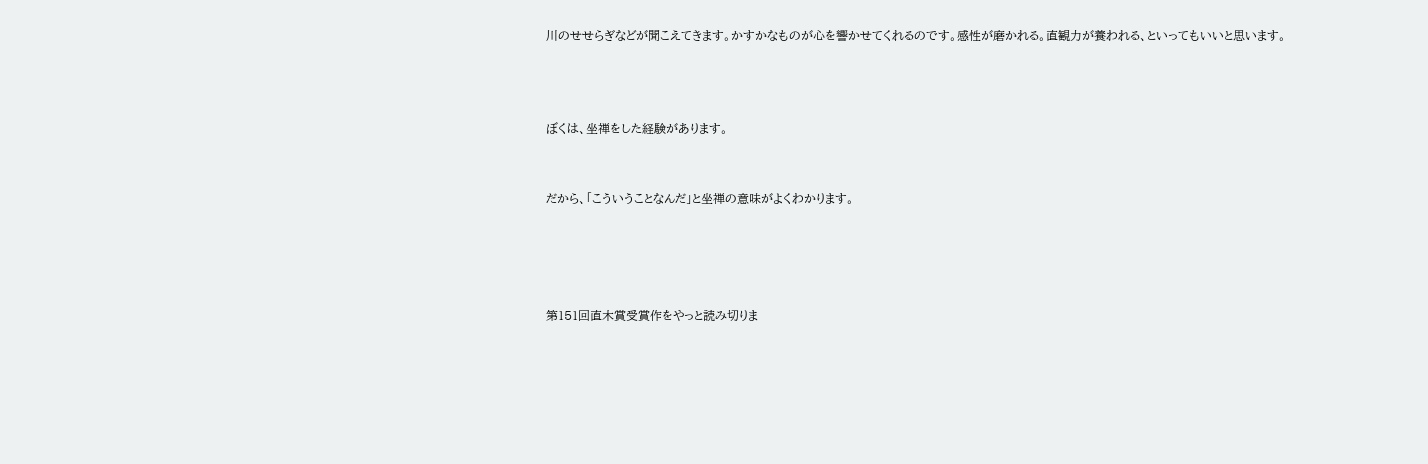川のせせらぎなどが聞こえてきます。かすかなものが心を響かせてくれるのです。感性が磨かれる。直観力が養われる、といってもいいと思います。



ぼくは、坐禅をした経験があります。


だから、「こういうことなんだ」と坐禅の意味がよくわかります。




第151回直木賞受賞作をやっと読み切りま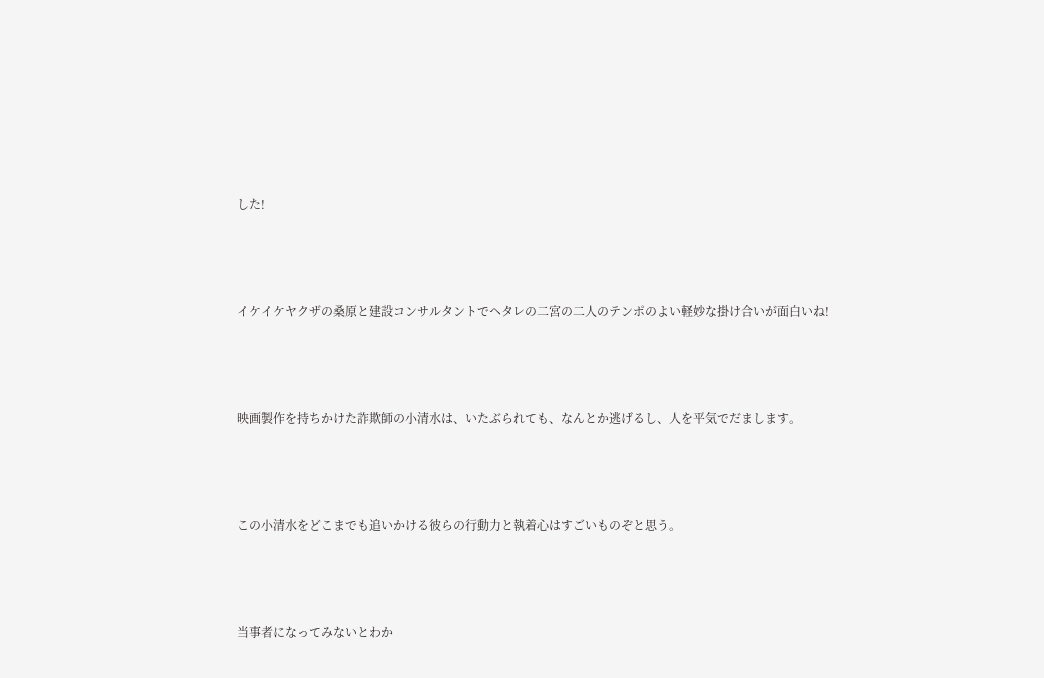した!



イケイケヤクザの桑原と建設コンサルタントでヘタレの二宮の二人のテンポのよい軽妙な掛け合いが面白いね!



映画製作を持ちかけた詐欺師の小清水は、いたぶられても、なんとか逃げるし、人を平気でだまします。



この小清水をどこまでも追いかける彼らの行動力と執着心はすごいものぞと思う。



当事者になってみないとわか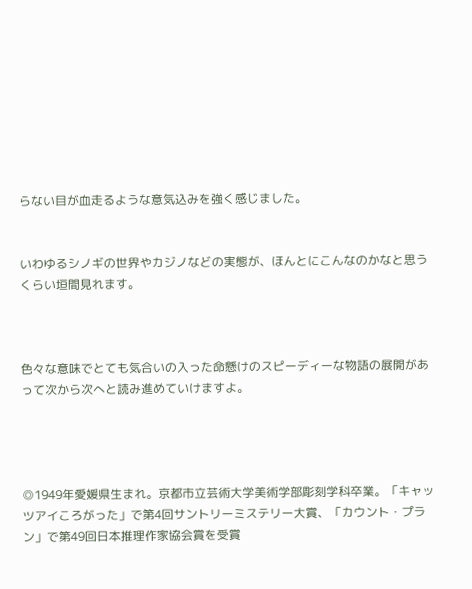らない目が血走るような意気込みを強く感じました。


いわゆるシノギの世界やカジノなどの実態が、ほんとにこんなのかなと思うくらい垣間見れます。



色々な意味でとても気合いの入った命懸けのスピーディーな物語の展開があって次から次へと読み進めていけますよ。




◎1949年愛媛県生まれ。京都市立芸術大学美術学部彫刻学科卒業。「キャッツアイころがった」で第4回サントリーミステリー大賞、「カウント・プラン」で第49回日本推理作家協会賞を受賞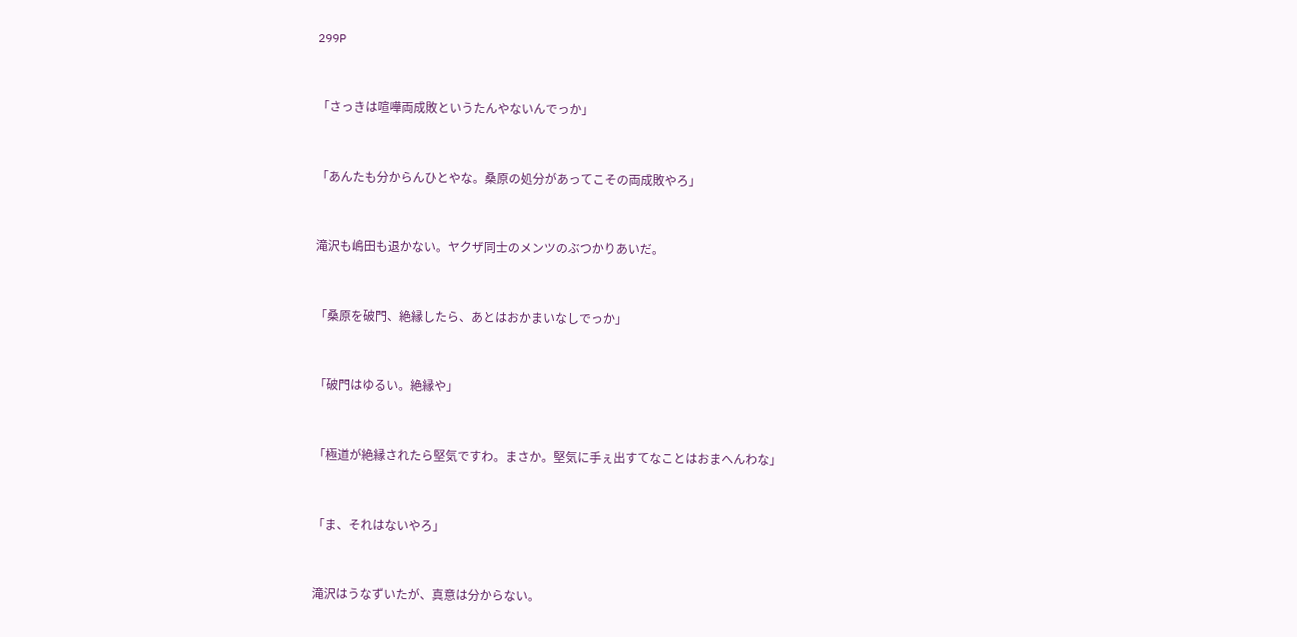299P


「さっきは喧嘩両成敗というたんやないんでっか」


「あんたも分からんひとやな。桑原の処分があってこその両成敗やろ」


滝沢も嶋田も退かない。ヤクザ同士のメンツのぶつかりあいだ。


「桑原を破門、絶縁したら、あとはおかまいなしでっか」


「破門はゆるい。絶縁や」


「極道が絶縁されたら堅気ですわ。まさか。堅気に手ぇ出すてなことはおまへんわな」


「ま、それはないやろ」


滝沢はうなずいたが、真意は分からない。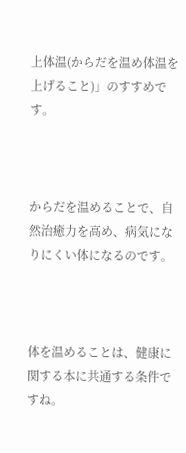上体温(からだを温め体温を上げること)」のすすめです。



からだを温めることで、自然治癒力を高め、病気になりにくい体になるのです。



体を温めることは、健康に関する本に共通する条件ですね。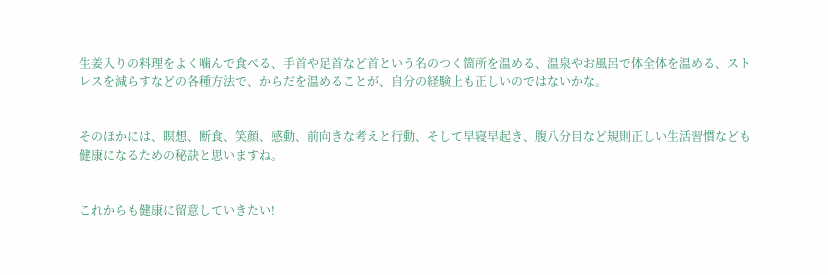生姜入りの料理をよく噛んで食べる、手首や足首など首という名のつく箇所を温める、温泉やお風呂で体全体を温める、ストレスを減らすなどの各種方法で、からだを温めることが、自分の経験上も正しいのではないかな。


そのほかには、瞑想、断食、笑顔、感動、前向きな考えと行動、そして早寝早起き、腹八分目など規則正しい生活習慣なども健康になるための秘訣と思いますね。


これからも健康に留意していきたい!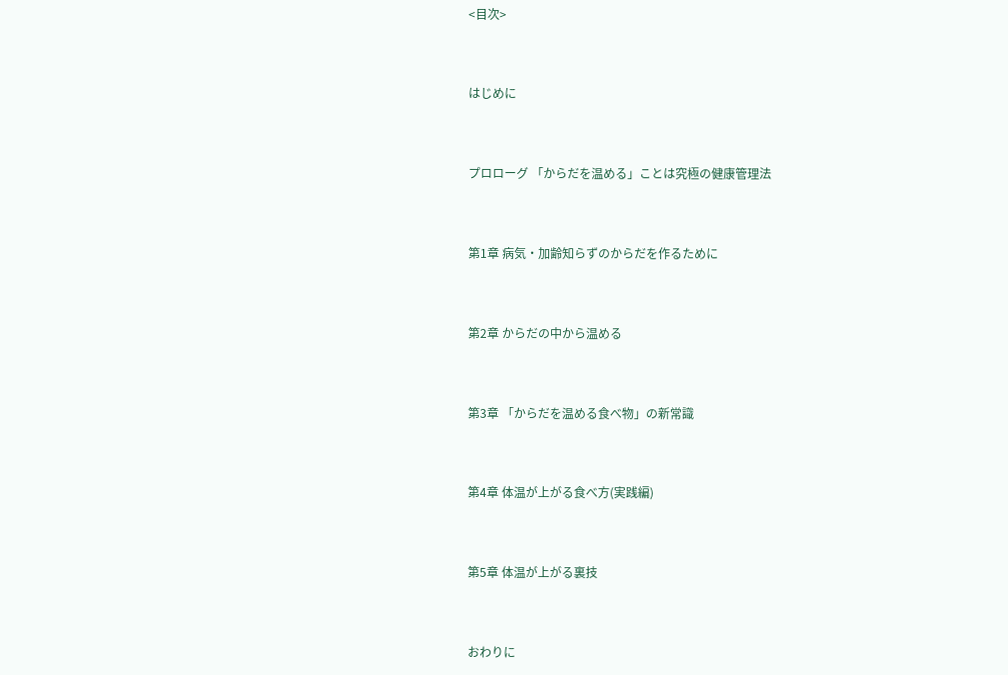<目次>


はじめに


プロローグ 「からだを温める」ことは究極の健康管理法


第1章 病気・加齢知らずのからだを作るために


第2章 からだの中から温める


第3章 「からだを温める食べ物」の新常識


第4章 体温が上がる食べ方(実践編)


第5章 体温が上がる裏技


おわりに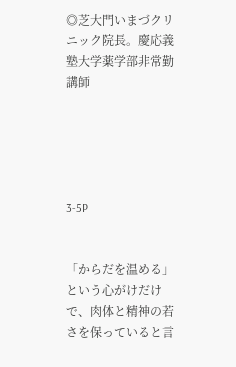◎芝大門いまづクリニック院長。慶応義塾大学薬学部非常勤講師





3-5P


「からだを温める」という心がけだけで、肉体と精神の若さを保っていると言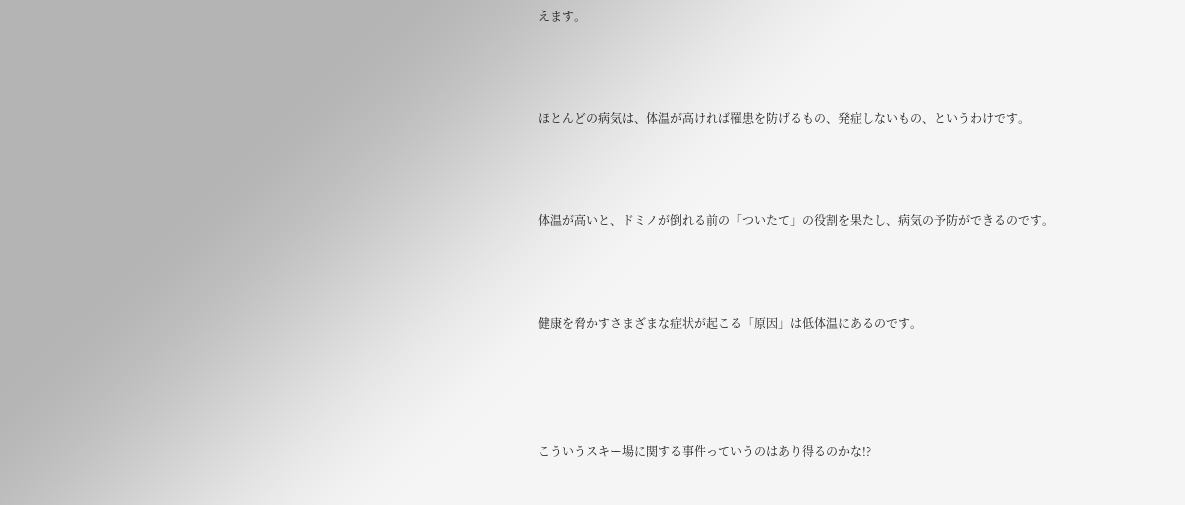えます。



ほとんどの病気は、体温が高ければ罹患を防げるもの、発症しないもの、というわけです。



体温が高いと、ドミノが倒れる前の「ついたて」の役割を果たし、病気の予防ができるのです。



健康を脅かすさまざまな症状が起こる「原因」は低体温にあるのです。




こういうスキー場に関する事件っていうのはあり得るのかな!?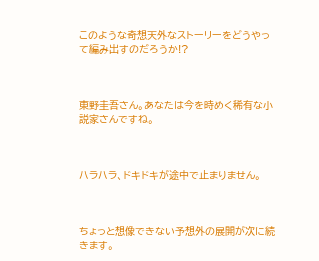このような奇想天外なストーリーをどうやって編み出すのだろうか!?



東野圭吾さん。あなたは今を時めく稀有な小説家さんですね。



ハラハラ、ドキドキが途中で止まりません。



ちょっと想像できない予想外の展開が次に続きます。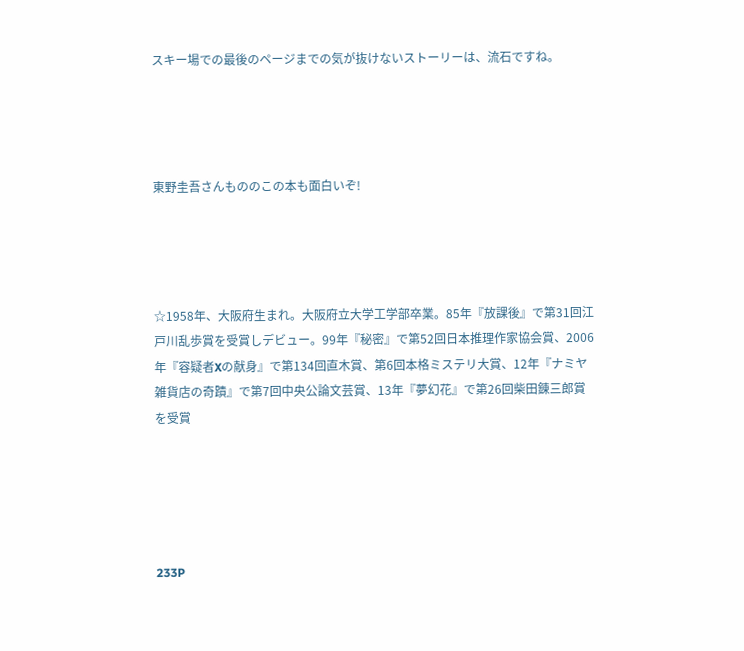スキー場での最後のページまでの気が抜けないストーリーは、流石ですね。




東野圭吾さんもののこの本も面白いぞ!




☆1958年、大阪府生まれ。大阪府立大学工学部卒業。85年『放課後』で第31回江戸川乱歩賞を受賞しデビュー。99年『秘密』で第52回日本推理作家協会賞、2006年『容疑者Xの献身』で第134回直木賞、第6回本格ミステリ大賞、12年『ナミヤ雑貨店の奇蹟』で第7回中央公論文芸賞、13年『夢幻花』で第26回柴田錬三郎賞を受賞





233P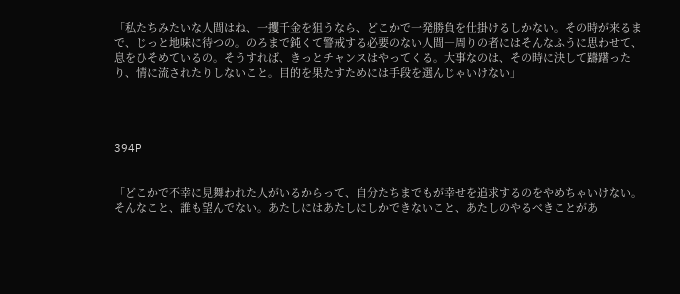「私たちみたいな人間はね、一攫千金を狙うなら、どこかで一発勝負を仕掛けるしかない。その時が来るまで、じっと地味に待つの。のろまで鈍くて警戒する必要のない人間―周りの者にはそんなふうに思わせて、息をひそめているの。そうすれば、きっとチャンスはやってくる。大事なのは、その時に決して躊躇ったり、情に流されたりしないこと。目的を果たすためには手段を選んじゃいけない」




394P


「どこかで不幸に見舞われた人がいるからって、自分たちまでもが幸せを追求するのをやめちゃいけない。そんなこと、誰も望んでない。あたしにはあたしにしかできないこと、あたしのやるべきことがあ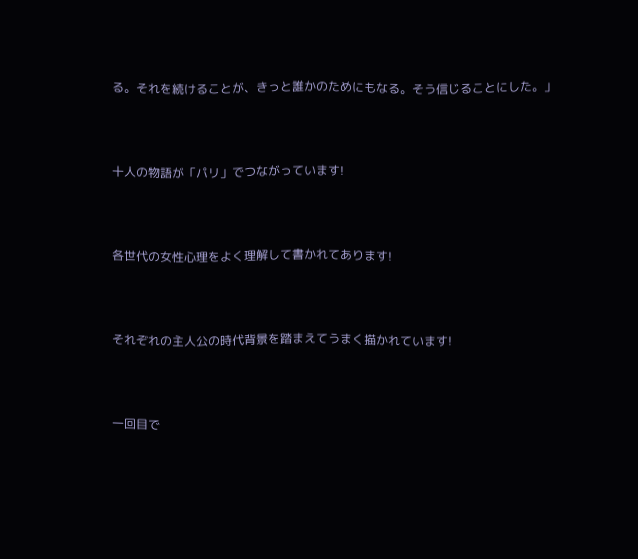る。それを続けることが、きっと誰かのためにもなる。そう信じることにした。」



十人の物語が「パリ」でつながっています!



各世代の女性心理をよく理解して書かれてあります!



それぞれの主人公の時代背景を踏まえてうまく描かれています!



一回目で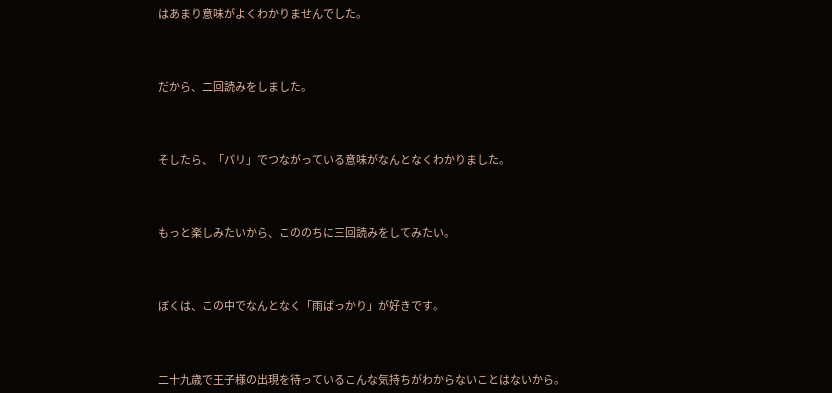はあまり意味がよくわかりませんでした。



だから、二回読みをしました。



そしたら、「パリ」でつながっている意味がなんとなくわかりました。



もっと楽しみたいから、こののちに三回読みをしてみたい。



ぼくは、この中でなんとなく「雨ばっかり」が好きです。



二十九歳で王子様の出現を待っているこんな気持ちがわからないことはないから。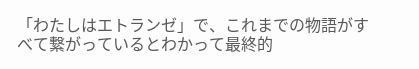「わたしはエトランゼ」で、これまでの物語がすべて繋がっているとわかって最終的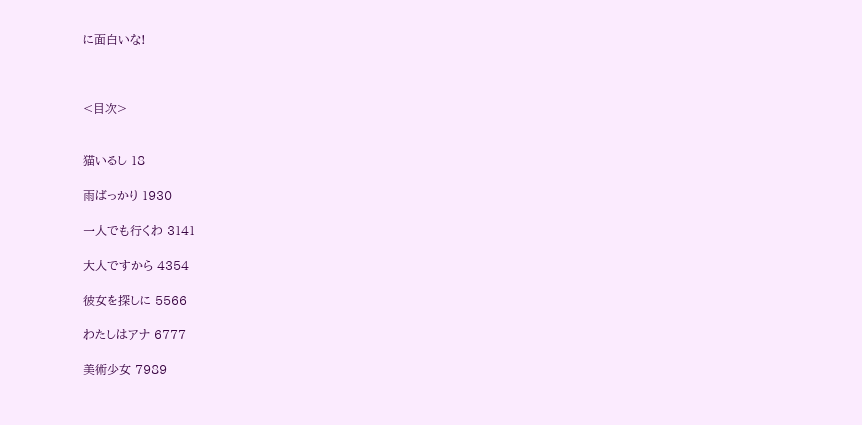に面白いな!



<目次>


猫いるし 18

雨ばっかり 1930

一人でも行くわ 3141

大人ですから 4354

彼女を探しに 5566

わたしはアナ 6777

美術少女 7989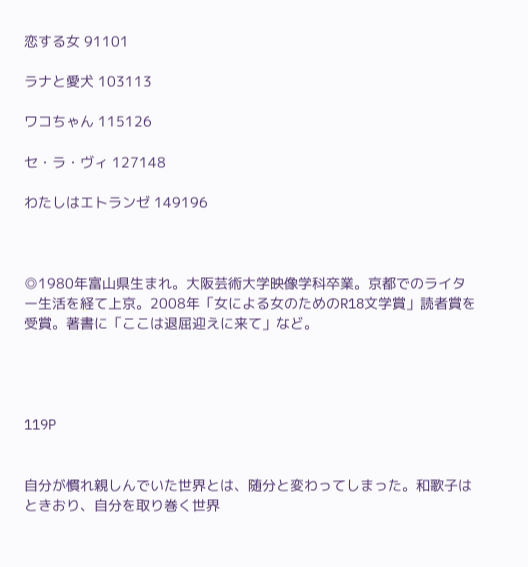恋する女 91101

ラナと愛犬 103113

ワコちゃん 115126

セ・ラ・ヴィ 127148

わたしはエトランゼ 149196



◎1980年富山県生まれ。大阪芸術大学映像学科卒業。京都でのライター生活を経て上京。2008年「女による女のためのR18文学賞」読者賞を受賞。著書に「ここは退屈迎えに来て」など。




119P


自分が慣れ親しんでいた世界とは、随分と変わってしまった。和歌子はときおり、自分を取り巻く世界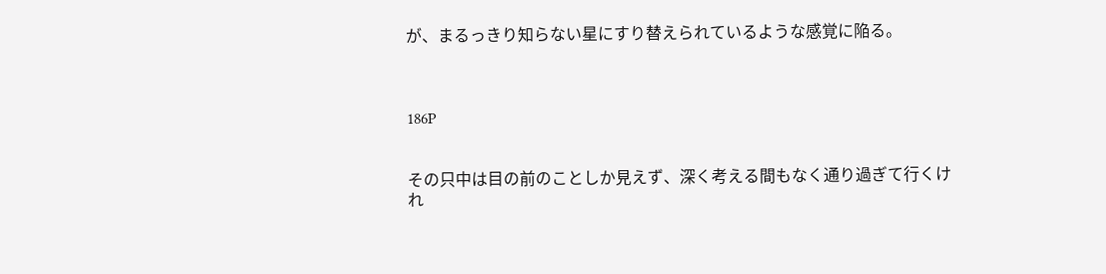が、まるっきり知らない星にすり替えられているような感覚に陥る。



186P


その只中は目の前のことしか見えず、深く考える間もなく通り過ぎて行くけれ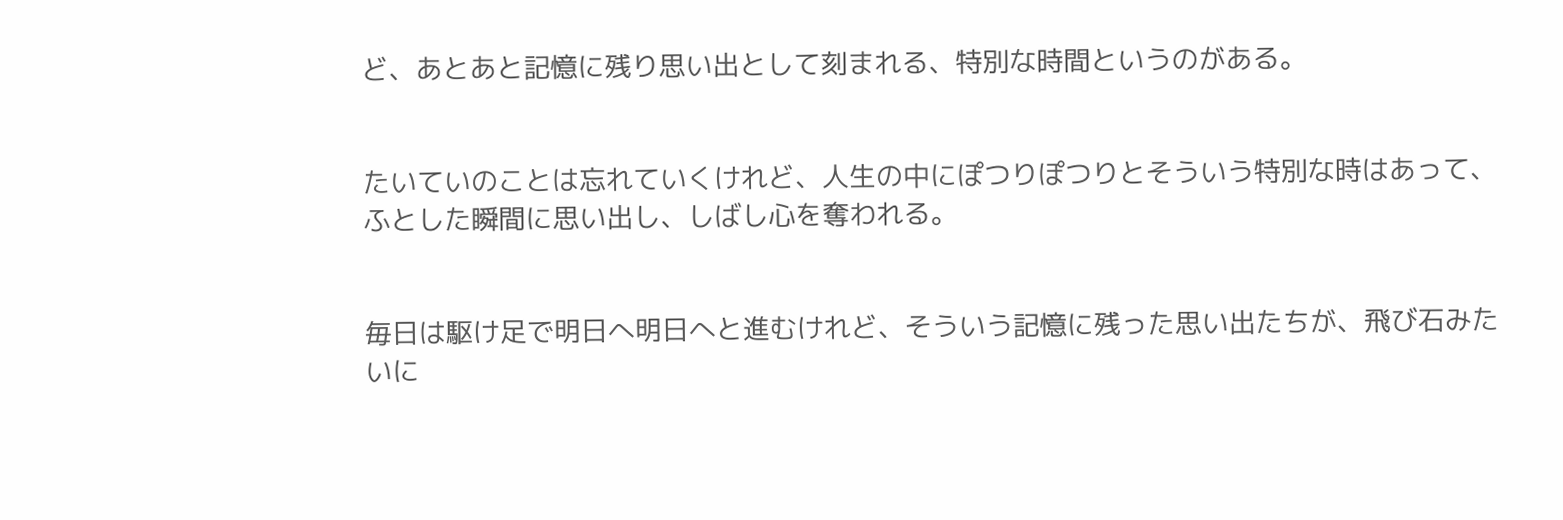ど、あとあと記憶に残り思い出として刻まれる、特別な時間というのがある。


たいていのことは忘れていくけれど、人生の中にぽつりぽつりとそういう特別な時はあって、ふとした瞬間に思い出し、しばし心を奪われる。


毎日は駆け足で明日へ明日へと進むけれど、そういう記憶に残った思い出たちが、飛び石みたいに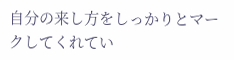自分の来し方をしっかりとマークしてくれてい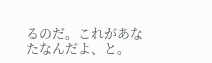るのだ。これがあなたなんだよ、と。